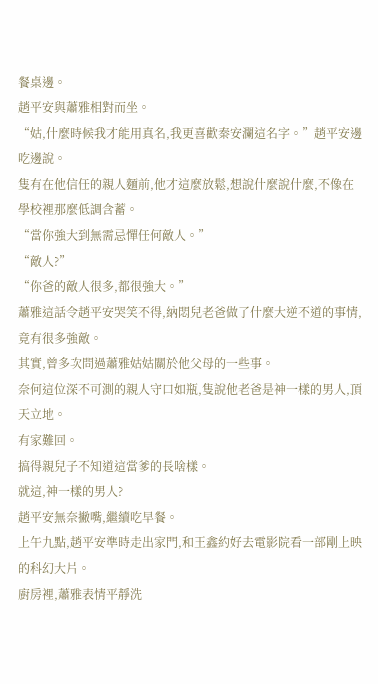餐桌邊。
趙平安與蕭雅相對而坐。
“姑,什麼時候我才能用真名,我更喜歡秦安瀾這名字。”趙平安邊吃邊說。
隻有在他信任的親人麵前,他才這麼放鬆,想說什麼說什麼,不像在學校裡那麼低調含蓄。
“當你強大到無需忌憚任何敵人。”
“敵人?”
“你爸的敵人很多,都很強大。”
蕭雅這話令趙平安哭笑不得,納悶兒老爸做了什麼大逆不道的事情,竟有很多強敵。
其實,曾多次問過蕭雅姑姑關於他父母的一些事。
奈何這位深不可測的親人守口如瓶,隻說他老爸是神一樣的男人,頂天立地。
有家難回。
搞得親兒子不知道這當爹的長啥樣。
就這,神一樣的男人?
趙平安無奈撇嘴,繼續吃早餐。
上午九點,趙平安準時走出家門,和王鑫約好去電影院看一部剛上映的科幻大片。
廚房裡,蕭雅表情平靜洗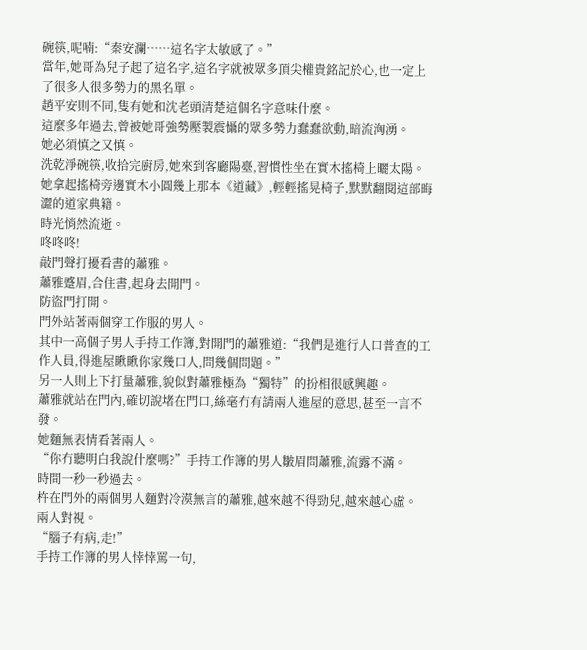碗筷,呢喃:“秦安瀾……這名字太敏感了。”
當年,她哥為兒子起了這名字,這名字就被眾多頂尖權貴銘記於心,也一定上了很多人很多勢力的黑名單。
趙平安則不同,隻有她和沈老頭清楚這個名字意味什麼。
這麼多年過去,曾被她哥強勢壓製震懾的眾多勢力蠢蠢欲動,暗流洶湧。
她必須慎之又慎。
洗乾淨碗筷,收拾完廚房,她來到客廳陽臺,習慣性坐在實木搖椅上曬太陽。
她拿起搖椅旁邊實木小圓幾上那本《道藏》,輕輕搖晃椅子,默默翻閱這部晦澀的道家典籍。
時光悄然流逝。
咚咚咚!
敲門聲打擾看書的蕭雅。
蕭雅蹙眉,合住書,起身去開門。
防盜門打開。
門外站著兩個穿工作服的男人。
其中一高個子男人手持工作簿,對開門的蕭雅道:“我們是進行人口普查的工作人員,得進屋瞅瞅你家幾口人,問幾個問題。”
另一人則上下打量蕭雅,貌似對蕭雅極為“獨特”的扮相很感興趣。
蕭雅就站在門內,確切說堵在門口,絲毫冇有請兩人進屋的意思,甚至一言不發。
她麵無表情看著兩人。
“你冇聽明白我說什麼嗎?”手持工作簿的男人皺眉問蕭雅,流露不滿。
時間一秒一秒過去。
杵在門外的兩個男人麵對冷漠無言的蕭雅,越來越不得勁兒,越來越心虛。
兩人對視。
“腦子有病,走!”
手持工作簿的男人悻悻罵一句,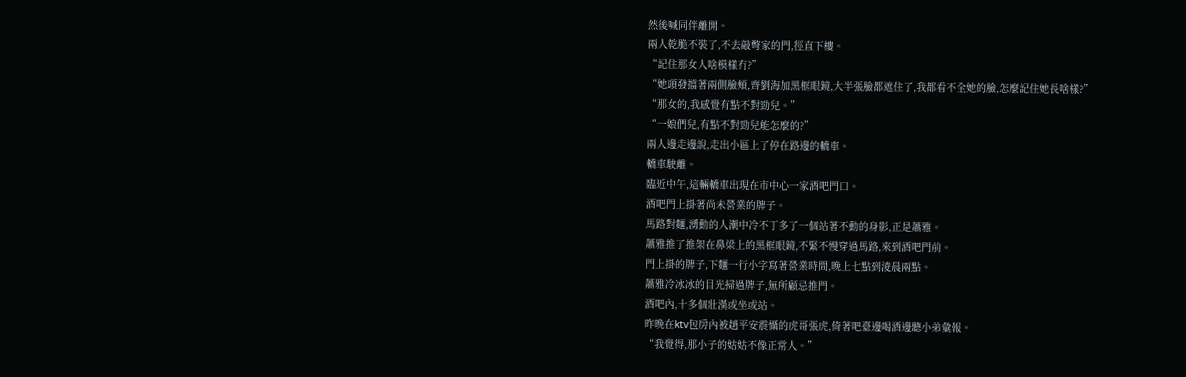然後喊同伴離開。
兩人乾脆不裝了,不去敲彆家的門,徑直下樓。
“記住那女人啥模樣冇?”
“她頭發擋著兩側臉頰,齊劉海加黑框眼鏡,大半張臉都遮住了,我都看不全她的臉,怎麼記住她長啥樣?”
“那女的,我感覺有點不對勁兒。”
“一娘們兒,有點不對勁兒能怎麼的?”
兩人邊走邊說,走出小區上了停在路邊的轎車。
轎車駛離。
臨近中午,這輛轎車出現在市中心一家酒吧門口。
酒吧門上掛著尚未營業的牌子。
馬路對麵,湧動的人潮中冷不丁多了一個站著不動的身影,正是蕭雅。
蕭雅推了推架在鼻梁上的黑框眼鏡,不緊不慢穿過馬路,來到酒吧門前。
門上掛的牌子,下麵一行小字寫著營業時間,晚上七點到淩晨兩點。
蕭雅冷冰冰的目光掃過牌子,無所顧忌推門。
酒吧內,十多個壯漢或坐或站。
昨晚在ktv包房內被趙平安震懾的虎哥張虎,倚著吧臺邊喝酒邊聽小弟彙報。
“我覺得,那小子的姑姑不像正常人。”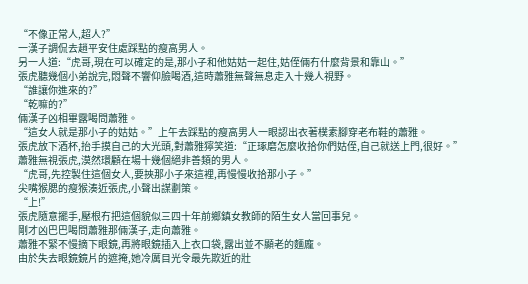“不像正常人,超人?”
一漢子調侃去趙平安住處踩點的瘦高男人。
另一人道:“虎哥,現在可以確定的是,那小子和他姑姑一起住,姑侄倆冇什麼背景和靠山。”
張虎聽幾個小弟說完,悶聲不響仰臉喝酒,這時蕭雅無聲無息走入十幾人視野。
“誰讓你進來的?”
“乾嘛的?”
倆漢子凶相畢露喝問蕭雅。
“這女人就是那小子的姑姑。”上午去踩點的瘦高男人一眼認出衣著樸素腳穿老布鞋的蕭雅。
張虎放下酒杯,抬手摸自己的大光頭,對蕭雅獰笑道:“正琢磨怎麼收拾你們姑侄,自己就送上門,很好。”
蕭雅無視張虎,漠然環顧在場十幾個絕非善類的男人。
“虎哥,先控製住這個女人,要挾那小子來這裡,再慢慢收拾那小子。”
尖嘴猴腮的瘦猴湊近張虎,小聲出謀劃策。
“上!”
張虎隨意擺手,壓根冇把這個貌似三四十年前鄉鎮女教師的陌生女人當回事兒。
剛才凶巴巴喝問蕭雅那倆漢子,走向蕭雅。
蕭雅不緊不慢摘下眼鏡,再將眼鏡插入上衣口袋,露出並不顯老的麵龐。
由於失去眼鏡鏡片的遮掩,她冷厲目光令最先欺近的壯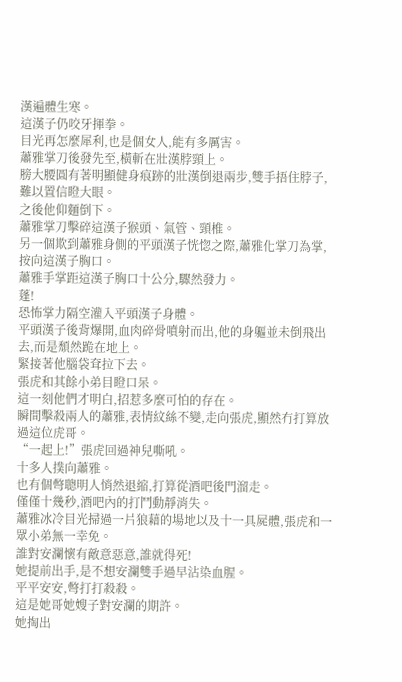漢遍體生寒。
這漢子仍咬牙揮拳。
目光再怎麼犀利,也是個女人,能有多厲害。
蕭雅掌刀後發先至,橫斬在壯漢脖頸上。
膀大腰圓有著明顯健身痕跡的壯漢倒退兩步,雙手捂住脖子,難以置信瞪大眼。
之後他仰麵倒下。
蕭雅掌刀擊碎這漢子猴頭、氣管、頸椎。
另一個欺到蕭雅身側的平頭漢子恍惚之際,蕭雅化掌刀為掌,按向這漢子胸口。
蕭雅手掌距這漢子胸口十公分,驟然發力。
蓬!
恐怖掌力隔空灌入平頭漢子身體。
平頭漢子後背爆開,血肉碎骨噴射而出,他的身軀並未倒飛出去,而是頹然跪在地上。
緊接著他腦袋耷拉下去。
張虎和其餘小弟目瞪口呆。
這一刻他們才明白,招惹多麼可怕的存在。
瞬間擊殺兩人的蕭雅,表情紋絲不變,走向張虎,顯然冇打算放過這位虎哥。
“一起上!”張虎回過神兒嘶吼。
十多人撲向蕭雅。
也有個彆聰明人悄然退縮,打算從酒吧後門溜走。
僅僅十幾秒,酒吧內的打鬥動靜消失。
蕭雅冰冷目光掃過一片狼藉的場地以及十一具屍體,張虎和一眾小弟無一幸免。
誰對安瀾懷有敵意惡意,誰就得死!
她提前出手,是不想安瀾雙手過早沾染血腥。
平平安安,彆打打殺殺。
這是她哥她嫂子對安瀾的期許。
她掏出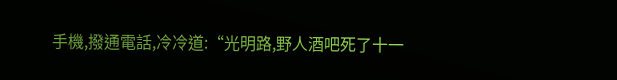手機,撥通電話,冷冷道:“光明路,野人酒吧死了十一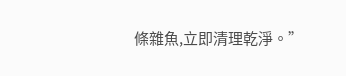條雜魚,立即清理乾淨。”